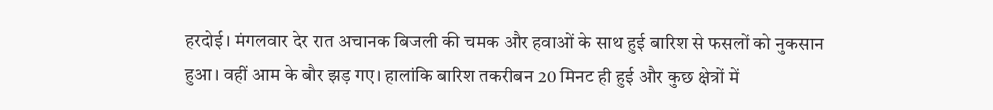हरदोई। मंगलवार देर रात अचानक बिजली की चमक और हवाओं के साथ हुई बारिश से फसलों को नुकसान हुआ। वहीं आम के बौर झड़ गए। हालांकि बारिश तकरीबन 20 मिनट ही हुई और कुछ क्षेत्रों में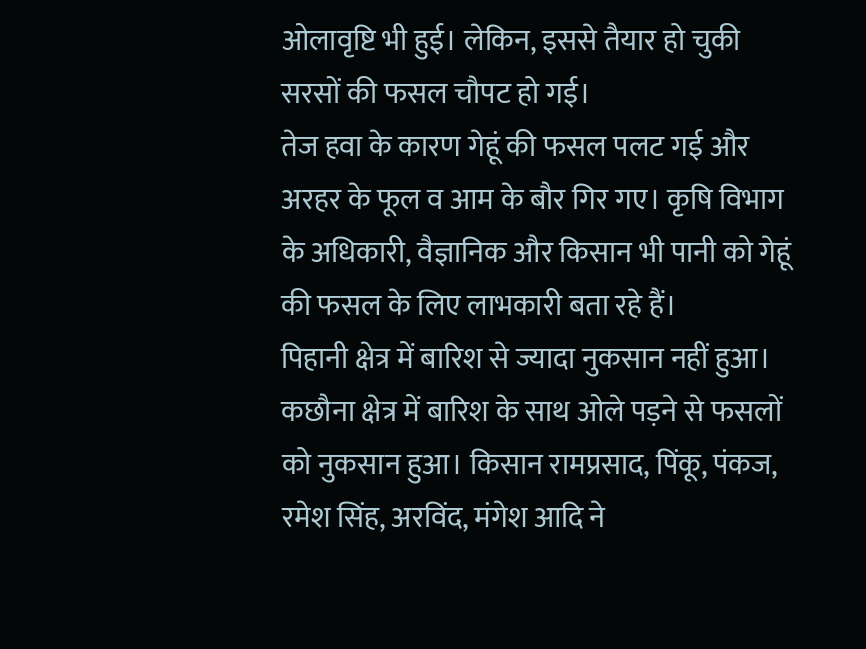ओलावृष्टि भी हुई। लेकिन, इससे तैयार हो चुकी सरसों की फसल चौपट हो गई।
तेज हवा के कारण गेहूं की फसल पलट गई और अरहर के फूल व आम के बौर गिर गए। कृषि विभाग के अधिकारी, वैज्ञानिक और किसान भी पानी को गेहूं की फसल के लिए लाभकारी बता रहे हैं।
पिहानी क्षेत्र में बारिश से ज्यादा नुकसान नहीं हुआ। कछौना क्षेत्र में बारिश के साथ ओले पड़ने से फसलों को नुकसान हुआ। किसान रामप्रसाद, पिंकू, पंकज, रमेश सिंह, अरविंद, मंगेश आदि ने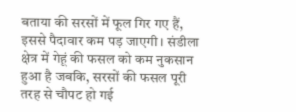बताया की सरसों में फूल गिर गए हैं, इससे पैदावार कम पड़ जाएगी। संडीला क्षेत्र में गेहूं की फसल को कम नुकसान हुआ है जबकि, सरसों की फसल पूरी तरह से चौपट हो गई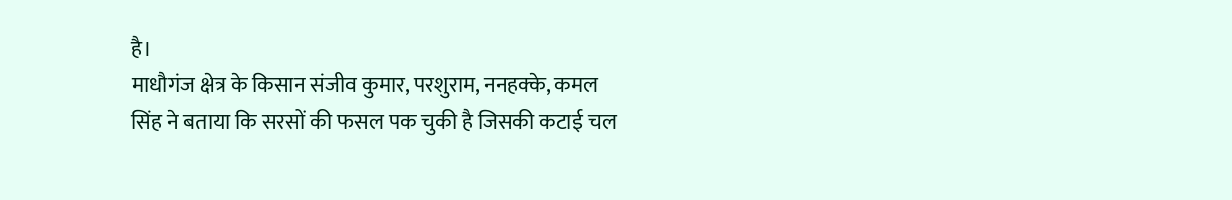है।
माधौगंज क्षेत्र के किसान संजीव कुमार, परशुराम, ननहक्के, कमल सिंह ने बताया कि सरसों की फसल पक चुकी है जिसकी कटाई चल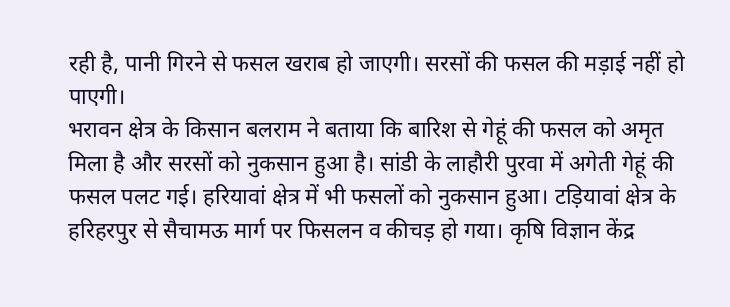रही है, पानी गिरने से फसल खराब हो जाएगी। सरसों की फसल की मड़ाई नहीं हो पाएगी।
भरावन क्षेत्र के किसान बलराम ने बताया कि बारिश से गेहूं की फसल को अमृत मिला है और सरसों को नुकसान हुआ है। सांडी के लाहौरी पुरवा में अगेती गेहूं की फसल पलट गई। हरियावां क्षेत्र में भी फसलों को नुकसान हुआ। टड़ियावां क्षेत्र के हरिहरपुर से सैचामऊ मार्ग पर फिसलन व कीचड़ हो गया। कृषि विज्ञान केंद्र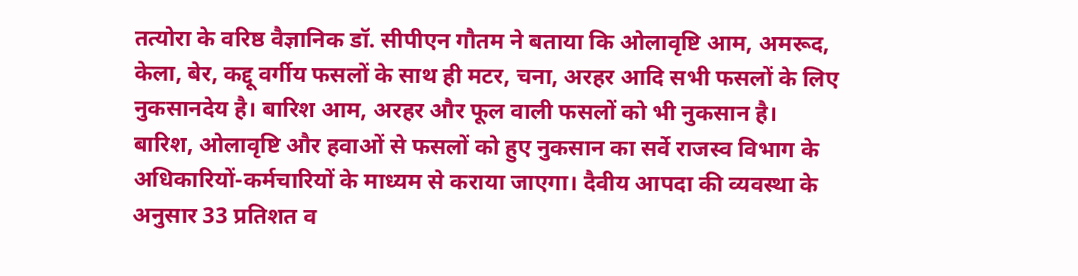तत्योरा के वरिष्ठ वैज्ञानिक डॉ. सीपीएन गौतम ने बताया कि ओलावृष्टि आम, अमरूद, केला, बेर, कद्दू वर्गीय फसलों के साथ ही मटर, चना, अरहर आदि सभी फसलों के लिए नुकसानदेय है। बारिश आम, अरहर और फूल वाली फसलों को भी नुकसान है।
बारिश, ओलावृष्टि और हवाओं से फसलों को हुए नुकसान का सर्वे राजस्व विभाग के अधिकारियों-कर्मचारियों के माध्यम से कराया जाएगा। दैवीय आपदा की व्यवस्था के अनुसार 33 प्रतिशत व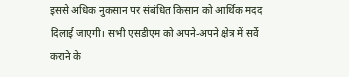इससे अधिक नुकसान पर संबंधित किसान को आर्थिक मदद दिलाई जाएगी। सभी एसडीएम को अपने-अपने क्षेत्र में सर्वे कराने के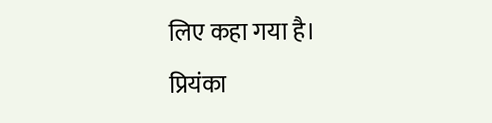लिए कहा गया है।
प्रियंका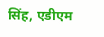सिंह, एडीएम